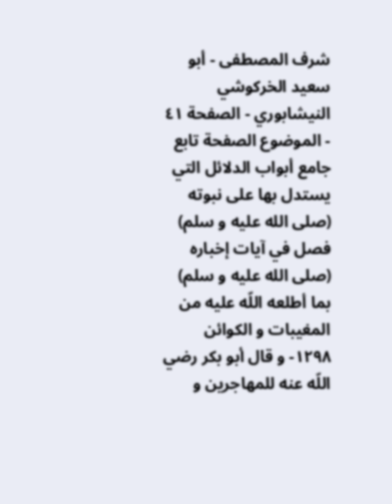شرف المصطفى - أبو سعيد الخركوشي النيشابوري - الصفحة ٤١ - الموضوع الصفحة تابع جامع أبواب الدلائل التي يستدل بها على نبوته (صلى الله عليه و سلم) فصل في آيات إخباره (صلى الله عليه و سلم) بما أطلعه اللّه عليه من المغيبات و الكوائن
١٢٩٨- و قال أبو بكر رضي اللّه عنه للمهاجرين و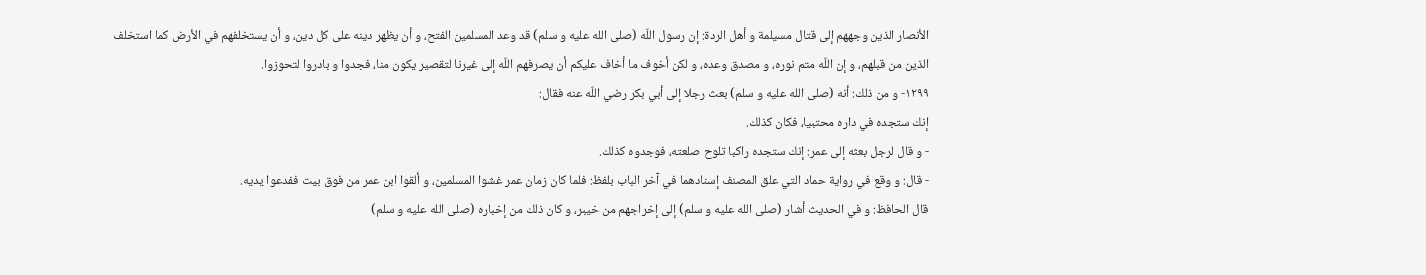الأنصار الذين وجههم إلى قتال مسيلمة و أهل الردة: إن رسول اللّه (صلى الله عليه و سلم) قد وعد المسلمين الفتح، و أن يظهر دينه على كل دين، و أن يستخلفهم في الأرض كما استخلف الذين من قبلهم، و إن اللّه متم نوره، و مصدق وعده، و لكن أخوف ما أخاف عليكم أن يصرفهم اللّه إلى غيرنا لتقصير يكون منا، فجدوا و بادروا لتحوزوا.
١٢٩٩- و من ذلك: أنه (صلى الله عليه و سلم) بعث رجلا إلى أبي بكر رضي اللّه عنه فقال:
إنك ستجده في داره محتبيا، فكان كذلك.
- و قال لرجل بعثه إلى عمر: إنك ستجده راكبا تلوح صلعته، فوجدوه كذلك.
- قال: و وقع في رواية حماد التي علق المصنف إسنادهما في آخر الباب بلفظ: فلما كان زمان عمر غشوا المسلمين، و ألقوا ابن عمر من فوق بيت ففدعوا يديه.
قال الحافظ: و في الحديث أشار (صلى الله عليه و سلم) إلى إخراجهم من خيبر، و كان ذلك من إخباره (صلى الله عليه و سلم)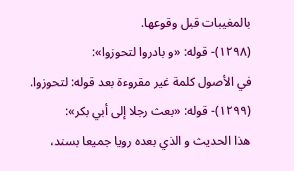بالمغيبات قبل وقوعها.
(١٢٩٨)- قوله: «و بادروا لتحوزوا»:
في الأصول كلمة غير مقروءة بعد قوله: لتحوزوا.
(١٢٩٩)- قوله: «بعث رجلا إلى أبي بكر»:
هذا الحديث و الذي بعده رويا جميعا بسند،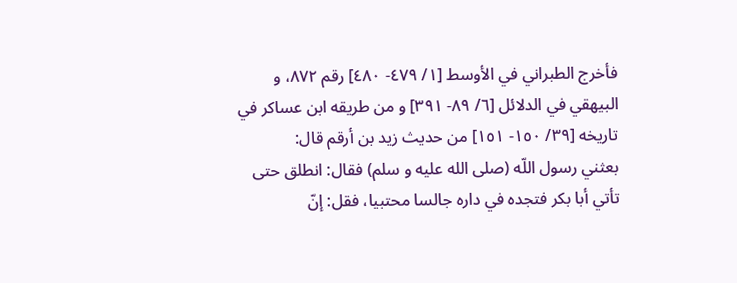فأخرج الطبراني في الأوسط [١/ ٤٧٩- ٤٨٠] رقم ٨٧٢، و البيهقي في الدلائل [٦/ ٨٩- ٣٩١] و من طريقه ابن عساكر في تاريخه [٣٩/ ١٥٠- ١٥١] من حديث زيد بن أرقم قال:
بعثني رسول اللّه (صلى الله عليه و سلم) فقال: انطلق حتى تأتي أبا بكر فتجده في داره جالسا محتبيا، فقل: إنّ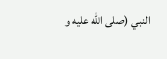النبي (صلى الله عليه و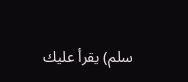سلم) يقرأ عليك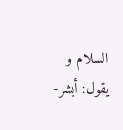السلام و يقول: أبشر-